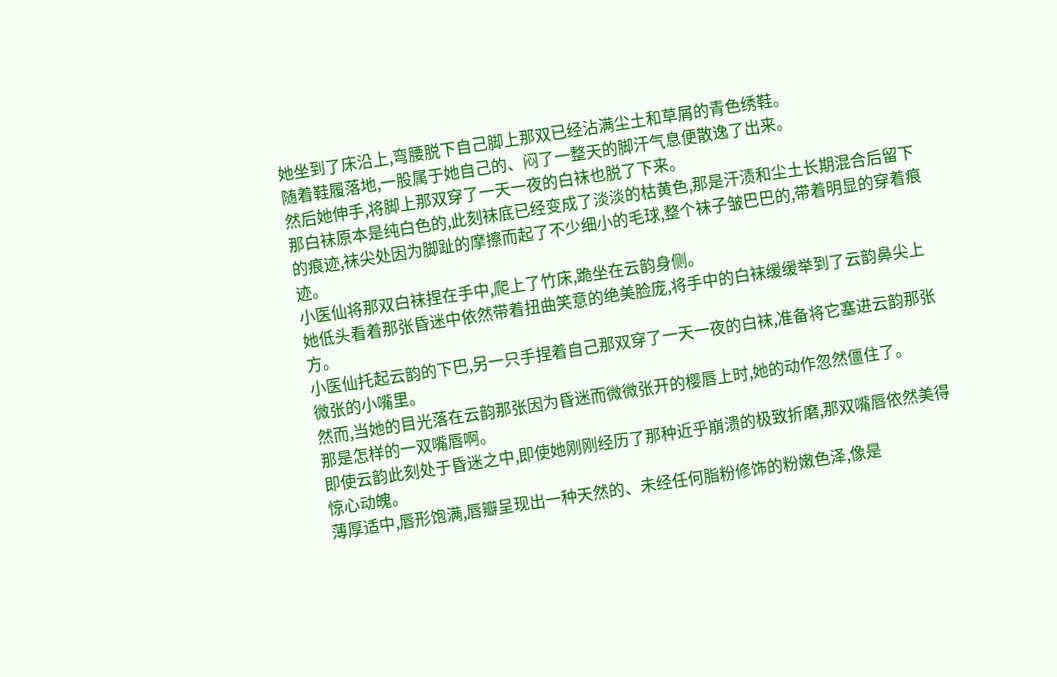她坐到了床沿上,弯腰脱下自己脚上那双已经沾满尘土和草屑的青色绣鞋。
随着鞋履落地,一股属于她自己的、闷了一整天的脚汗气息便散逸了出来。
然后她伸手,将脚上那双穿了一天一夜的白袜也脱了下来。
那白袜原本是纯白色的,此刻袜底已经变成了淡淡的枯黄色,那是汗渍和尘土长期混合后留下的痕迹,袜尖处因为脚趾的摩擦而起了不少细小的毛球,整个袜子皱巴巴的,带着明显的穿着痕迹。
小医仙将那双白袜捏在手中,爬上了竹床,跪坐在云韵身侧。
她低头看着那张昏迷中依然带着扭曲笑意的绝美脸庞,将手中的白袜缓缓举到了云韵鼻尖上方。
小医仙托起云韵的下巴,另一只手捏着自己那双穿了一天一夜的白袜,准备将它塞进云韵那张微张的小嘴里。
然而,当她的目光落在云韵那张因为昏迷而微微张开的樱唇上时,她的动作忽然僵住了。
那是怎样的一双嘴唇啊。
即使云韵此刻处于昏迷之中,即使她刚刚经历了那种近乎崩溃的极致折磨,那双嘴唇依然美得惊心动魄。
薄厚适中,唇形饱满,唇瓣呈现出一种天然的、未经任何脂粉修饰的粉嫩色泽,像是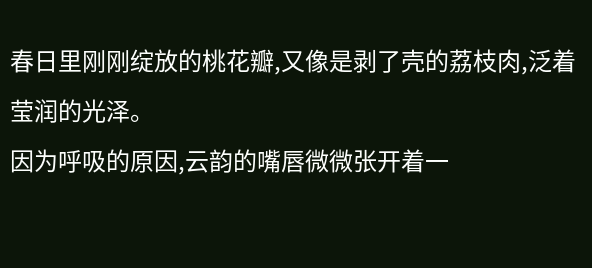春日里刚刚绽放的桃花瓣,又像是剥了壳的荔枝肉,泛着莹润的光泽。
因为呼吸的原因,云韵的嘴唇微微张开着一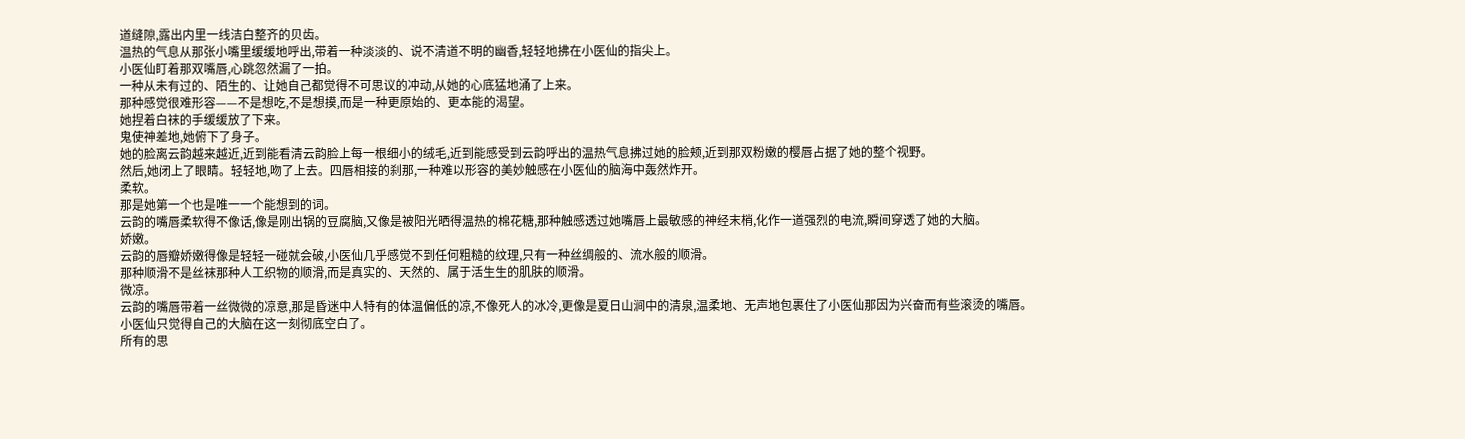道缝隙,露出内里一线洁白整齐的贝齿。
温热的气息从那张小嘴里缓缓地呼出,带着一种淡淡的、说不清道不明的幽香,轻轻地拂在小医仙的指尖上。
小医仙盯着那双嘴唇,心跳忽然漏了一拍。
一种从未有过的、陌生的、让她自己都觉得不可思议的冲动,从她的心底猛地涌了上来。
那种感觉很难形容——不是想吃,不是想摸,而是一种更原始的、更本能的渴望。
她捏着白袜的手缓缓放了下来。
鬼使神差地,她俯下了身子。
她的脸离云韵越来越近,近到能看清云韵脸上每一根细小的绒毛,近到能感受到云韵呼出的温热气息拂过她的脸颊,近到那双粉嫩的樱唇占据了她的整个视野。
然后,她闭上了眼睛。轻轻地,吻了上去。四唇相接的刹那,一种难以形容的美妙触感在小医仙的脑海中轰然炸开。
柔软。
那是她第一个也是唯一一个能想到的词。
云韵的嘴唇柔软得不像话,像是刚出锅的豆腐脑,又像是被阳光晒得温热的棉花糖,那种触感透过她嘴唇上最敏感的神经末梢,化作一道强烈的电流,瞬间穿透了她的大脑。
娇嫩。
云韵的唇瓣娇嫩得像是轻轻一碰就会破,小医仙几乎感觉不到任何粗糙的纹理,只有一种丝绸般的、流水般的顺滑。
那种顺滑不是丝袜那种人工织物的顺滑,而是真实的、天然的、属于活生生的肌肤的顺滑。
微凉。
云韵的嘴唇带着一丝微微的凉意,那是昏迷中人特有的体温偏低的凉,不像死人的冰冷,更像是夏日山涧中的清泉,温柔地、无声地包裹住了小医仙那因为兴奋而有些滚烫的嘴唇。
小医仙只觉得自己的大脑在这一刻彻底空白了。
所有的思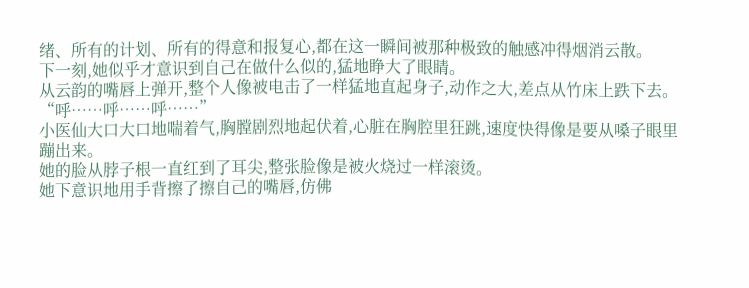绪、所有的计划、所有的得意和报复心,都在这一瞬间被那种极致的触感冲得烟消云散。
下一刻,她似乎才意识到自己在做什么似的,猛地睁大了眼睛。
从云韵的嘴唇上弹开,整个人像被电击了一样猛地直起身子,动作之大,差点从竹床上跌下去。
“呼……呼……呼……”
小医仙大口大口地喘着气,胸膛剧烈地起伏着,心脏在胸腔里狂跳,速度快得像是要从嗓子眼里蹦出来。
她的脸从脖子根一直红到了耳尖,整张脸像是被火烧过一样滚烫。
她下意识地用手背擦了擦自己的嘴唇,仿佛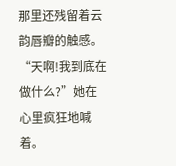那里还残留着云韵唇瓣的触感。
“天啊!我到底在做什么?”她在心里疯狂地喊着。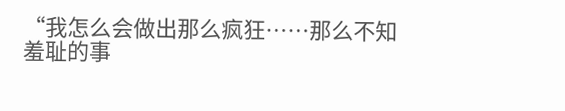“我怎么会做出那么疯狂……那么不知羞耻的事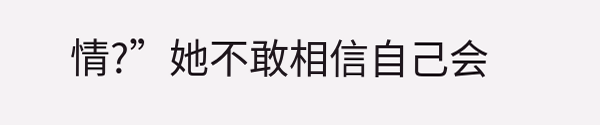情?”她不敢相信自己会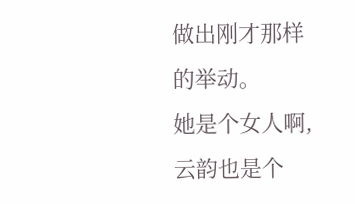做出刚才那样的举动。
她是个女人啊,云韵也是个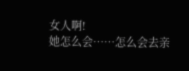女人啊!
她怎么会……怎么会去亲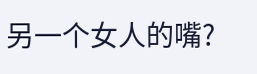另一个女人的嘴?